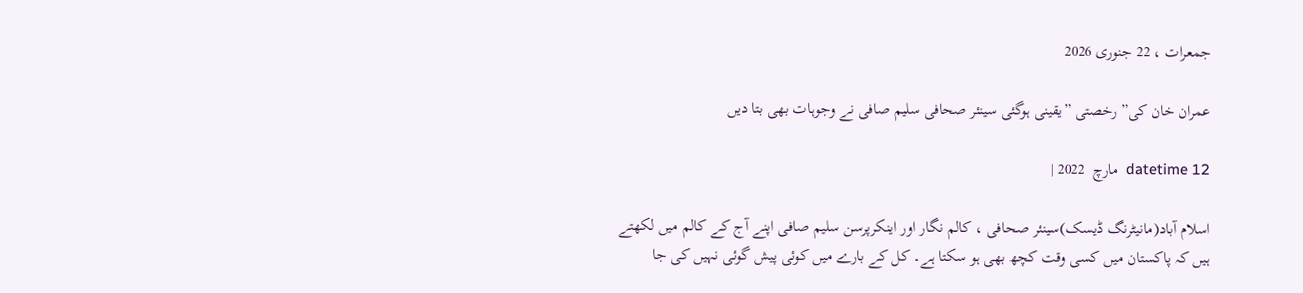جمعرات ، 22 جنوری 2026

عمران خان کی” رخصتی ”یقینی ہوگئی سینئر صحافی سلیم صافی نے وجوہات بھی بتا دیں

datetime 12  مارچ  2022 |

اسلام آباد(مانیٹرنگ ڈیسک)سینئر صحافی ، کالم نگار اور اینکرپرسن سلیم صافی اپنے آج کے کالم میں لکھتے ہیں کہ پاکستان میں کسی وقت کچھ بھی ہو سکتا ہے۔ کل کے بارے میں کوئی پیش گوئی نہیں کی جا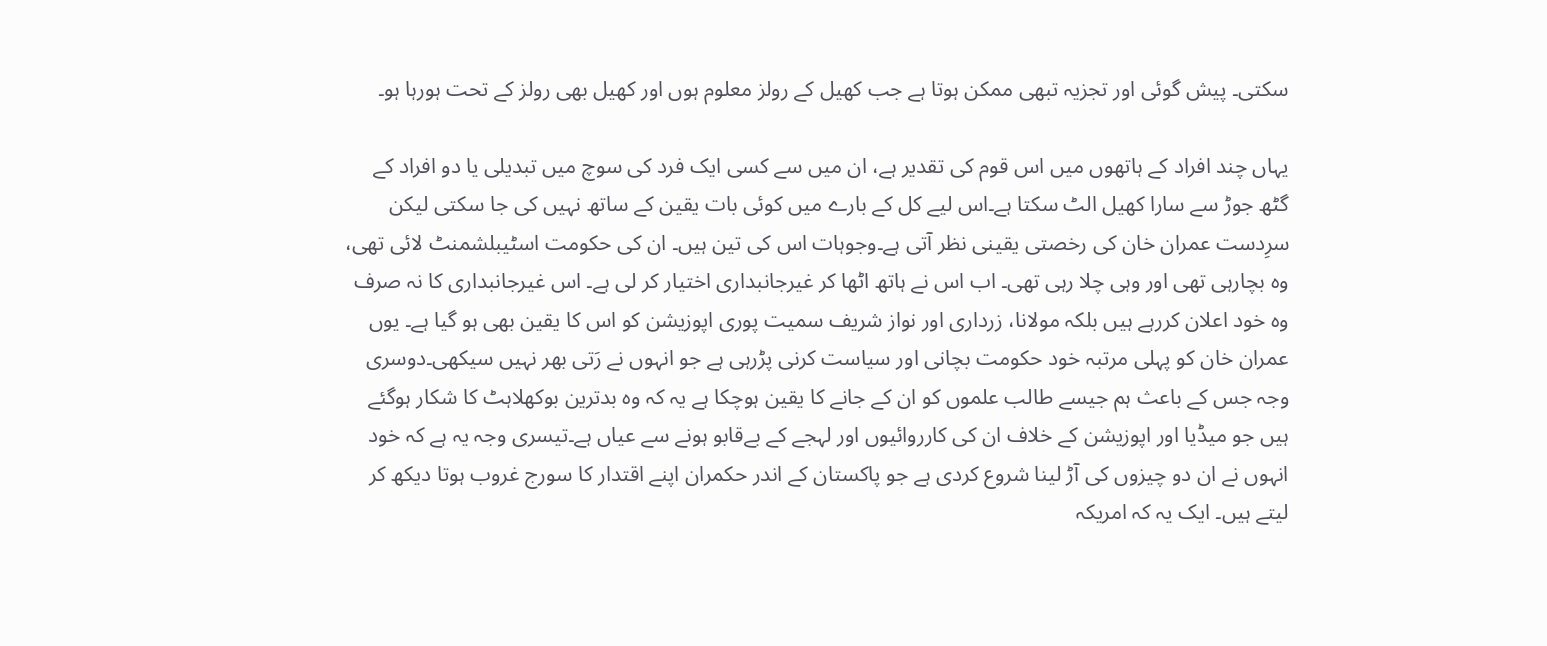سکتی۔ پیش گوئی اور تجزیہ تبھی ممکن ہوتا ہے جب کھیل کے رولز معلوم ہوں اور کھیل بھی رولز کے تحت ہورہا ہو۔

یہاں چند افراد کے ہاتھوں میں اس قوم کی تقدیر ہے، ان میں سے کسی ایک فرد کی سوچ میں تبدیلی یا دو افراد کے گٹھ جوڑ سے سارا کھیل الٹ سکتا ہے۔اس لیے کل کے بارے میں کوئی بات یقین کے ساتھ نہیں کی جا سکتی لیکن سرِدست عمران خان کی رخصتی یقینی نظر آتی ہے۔وجوہات اس کی تین ہیں۔ ان کی حکومت اسٹیبلشمنٹ لائی تھی، وہ بچارہی تھی اور وہی چلا رہی تھی۔ اب اس نے ہاتھ اٹھا کر غیرجانبداری اختیار کر لی ہے۔ اس غیرجانبداری کا نہ صرف وہ خود اعلان کررہے ہیں بلکہ مولانا، زرداری اور نواز شریف سمیت پوری اپوزیشن کو اس کا یقین بھی ہو گیا ہے۔ یوں عمران خان کو پہلی مرتبہ خود حکومت بچانی اور سیاست کرنی پڑرہی ہے جو انہوں نے رَتی بھر نہیں سیکھی۔دوسری وجہ جس کے باعث ہم جیسے طالب علموں کو ان کے جانے کا یقین ہوچکا ہے یہ کہ وہ بدترین بوکھلاہٹ کا شکار ہوگئے ہیں جو میڈیا اور اپوزیشن کے خلاف ان کی کارروائیوں اور لہجے کے بےقابو ہونے سے عیاں ہے۔تیسری وجہ یہ ہے کہ خود انہوں نے ان دو چیزوں کی آڑ لینا شروع کردی ہے جو پاکستان کے اندر حکمران اپنے اقتدار کا سورج غروب ہوتا دیکھ کر لیتے ہیں۔ ایک یہ کہ امریکہ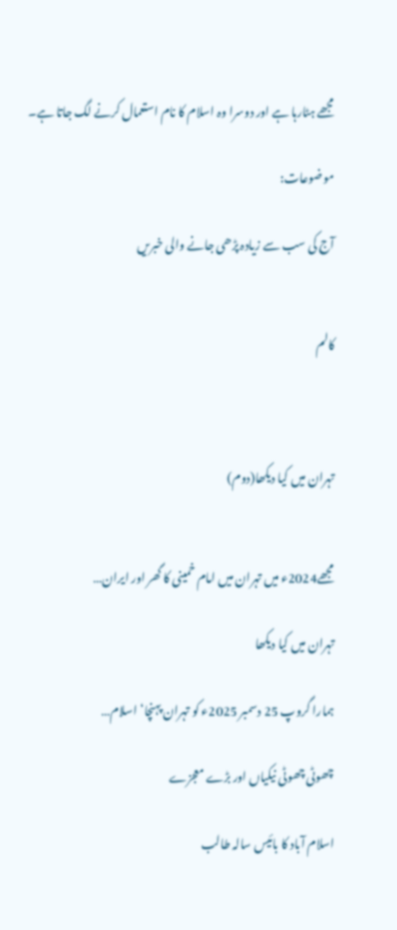مجھے ہٹارہا ہے اور دوسرا وہ اسلام کا نام استعمال کرنے لگ جاتا ہے۔

موضوعات:

آج کی سب سے زیادہ پڑھی جانے والی خبریں


کالم



تہران میں کیا دیکھا(دوم)


مجھے2024ء میں تہران میں امام خمینی کا گھر اور ایران…

تہران میں کیا دیکھا

ہمارا گروپ 25 دسمبر 2025ء کو تہران پہنچا‘ اسلام…

چھوٹی چھوٹی نیکیاں اور بڑے معجزے

اسلام آباد کا بائیس سالہ طالب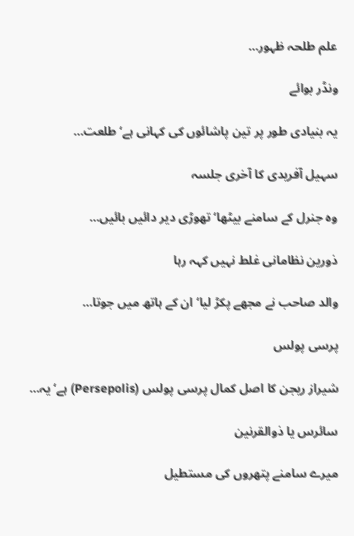علم طلحہ ظہور…

ونڈر بوائے

یہ بنیادی طور پر تین پاشائوں کی کہانی ہے‘ طلعت…

سہیل آفریدی کا آخری جلسہ

وہ جنرل کے سامنے بیٹھا‘ تھوڑی دیر دائیں بائیں…

ذورین نظامانی غلط نہیں کہہ رہا

والد صاحب نے مجھے پکڑ لیا‘ ان کے ہاتھ میں جوتا…

پرسی پولس

شیراز ریجن کا اصل کمال پرسی پولس (Persepolis) ہے‘ یہ…

سائرس یا ذوالقرنین

میرے سامنے پتھروں کی مستطیل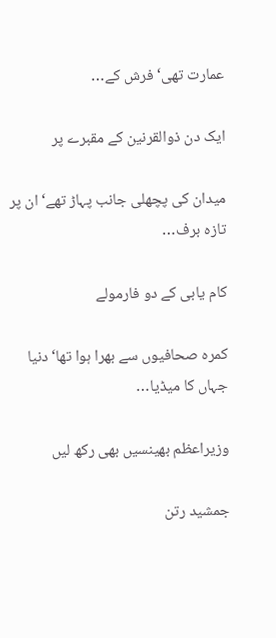عمارت تھی‘ فرش کے…

ایک دن ذوالقرنین کے مقبرے پر

میدان کی پچھلی جانب پہاڑ تھے‘ ان پر تازہ برف…

کام یابی کے دو فارمولے

کمرہ صحافیوں سے بھرا ہوا تھا‘ دنیا جہاں کا میڈیا…

وزیراعظم بھینسیں بھی رکھ لیں

جمشید رتن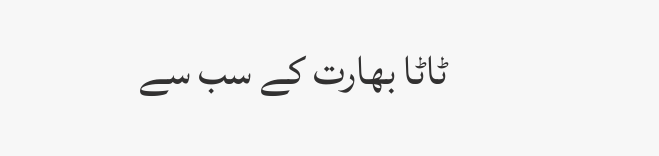ٹاٹا بھارت کے سب سے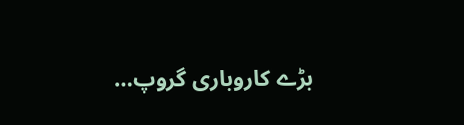بڑے کاروباری گروپ…